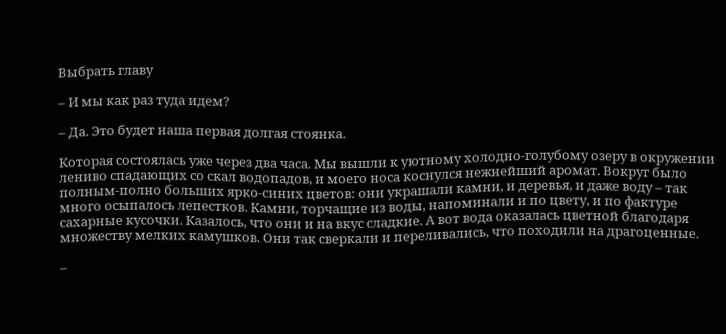Выбрать главу

– И мы как раз туда идем?

– Да. Это будет наша первая долгая стоянка.

Которая состоялась уже через два часа. Мы вышли к уютному холодно-голубому озеру в окружении лениво спадающих со скал водопадов, и моего носа коснулся нежнейший аромат. Вокруг было полным-полно больших ярко-синих цветов: они украшали камни, и деревья, и даже воду – так много осыпалось лепестков. Камни, торчащие из воды, напоминали и по цвету, и по фактуре сахарные кусочки. Казалось, что они и на вкус сладкие. А вот вода оказалась цветной благодаря множеству мелких камушков. Они так сверкали и переливались, что походили на драгоценные.

–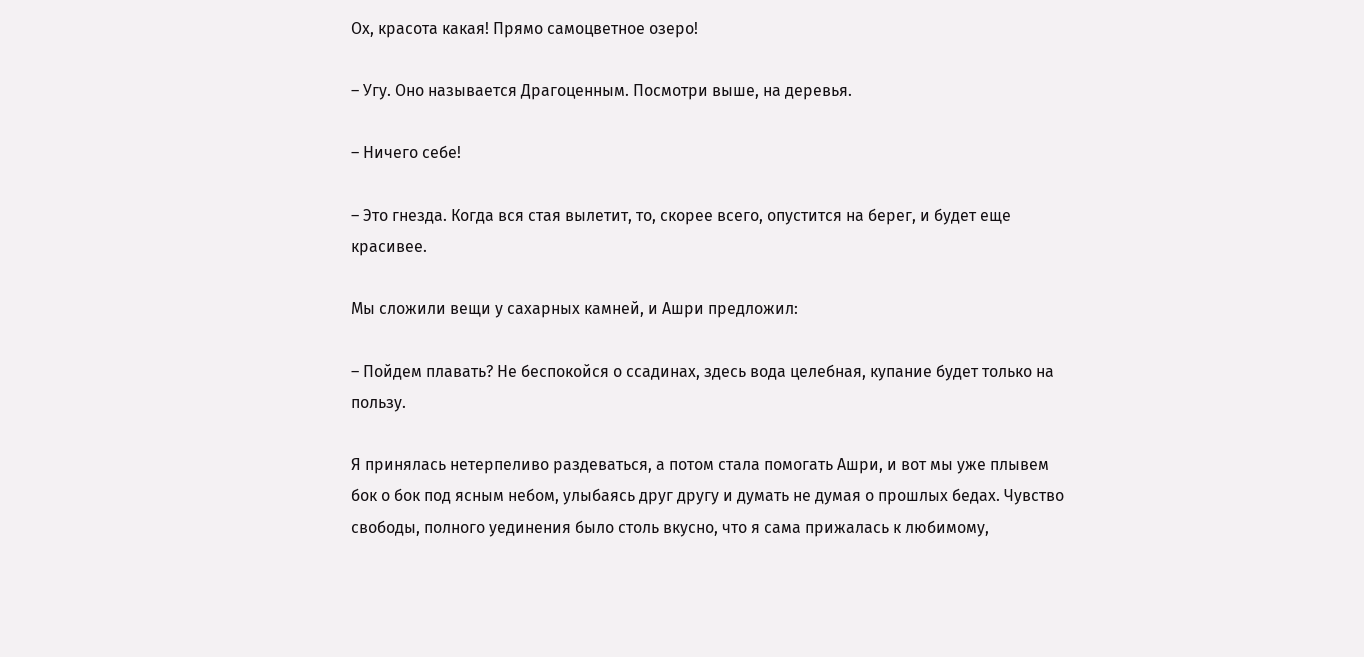Ох, красота какая! Прямо самоцветное озеро!

– Угу. Оно называется Драгоценным. Посмотри выше, на деревья.

– Ничего себе!

– Это гнезда. Когда вся стая вылетит, то, скорее всего, опустится на берег, и будет еще красивее.

Мы сложили вещи у сахарных камней, и Ашри предложил:

– Пойдем плавать? Не беспокойся о ссадинах, здесь вода целебная, купание будет только на пользу.

Я принялась нетерпеливо раздеваться, а потом стала помогать Ашри, и вот мы уже плывем бок о бок под ясным небом, улыбаясь друг другу и думать не думая о прошлых бедах. Чувство свободы, полного уединения было столь вкусно, что я сама прижалась к любимому,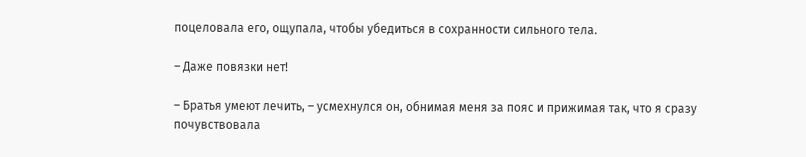поцеловала его, ощупала, чтобы убедиться в сохранности сильного тела.

– Даже повязки нет!

– Братья умеют лечить, – усмехнулся он, обнимая меня за пояс и прижимая так, что я сразу почувствовала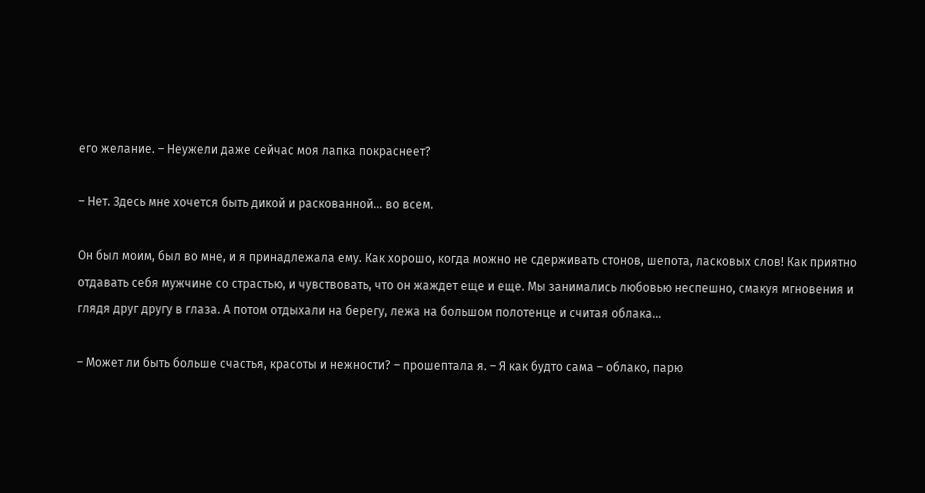его желание. – Неужели даже сейчас моя лапка покраснеет?

– Нет. Здесь мне хочется быть дикой и раскованной… во всем.

Он был моим, был во мне, и я принадлежала ему. Как хорошо, когда можно не сдерживать стонов, шепота, ласковых слов! Как приятно отдавать себя мужчине со страстью, и чувствовать, что он жаждет еще и еще. Мы занимались любовью неспешно, смакуя мгновения и глядя друг другу в глаза. А потом отдыхали на берегу, лежа на большом полотенце и считая облака…

– Может ли быть больше счастья, красоты и нежности? – прошептала я. – Я как будто сама – облако, парю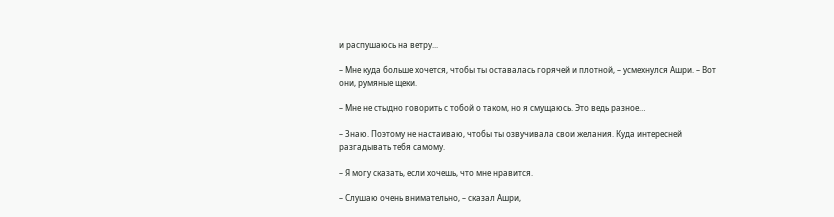и распушаюсь на ветру...

– Мне куда больше хочется, чтобы ты оставалась горячей и плотной, – усмехнулся Ашри. – Вот они, румяные щеки.

– Мне не стыдно говорить с тобой о таком, но я смущаюсь. Это ведь разное…

– Знаю. Поэтому не настаиваю, чтобы ты озвучивала свои желания. Куда интересней разгадывать тебя самому.

– Я могу сказать, если хочешь, что мне нравится.

– Слушаю очень внимательно, – сказал Ашри,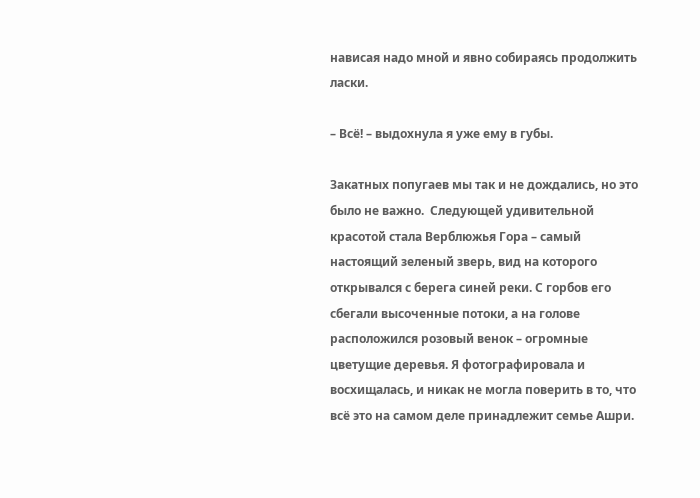нависая надо мной и явно собираясь продолжить ласки.

– Всё! – выдохнула я уже ему в губы.

Закатных попугаев мы так и не дождались, но это было не важно.  Следующей удивительной красотой стала Верблюжья Гора – самый настоящий зеленый зверь, вид на которого открывался с берега синей реки. С горбов его сбегали высоченные потоки, а на голове расположился розовый венок – огромные цветущие деревья. Я фотографировала и восхищалась, и никак не могла поверить в то, что всё это на самом деле принадлежит семье Ашри.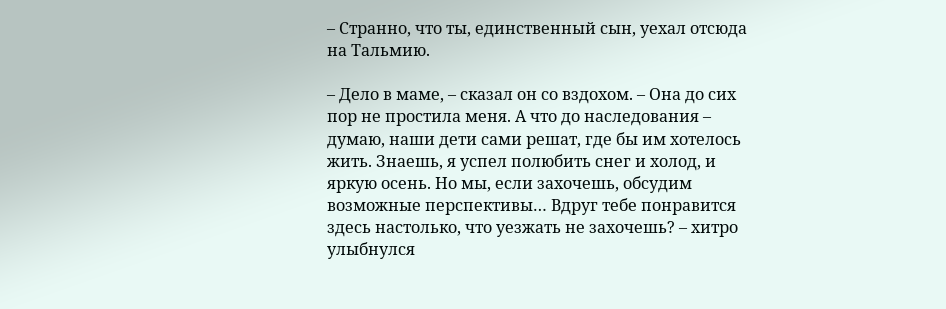– Странно, что ты, единственный сын, уехал отсюда на Тальмию.

– Дело в маме, – сказал он со вздохом. – Она до сих пор не простила меня. А что до наследования – думаю, наши дети сами решат, где бы им хотелось жить. Знаешь, я успел полюбить снег и холод, и яркую осень. Но мы, если захочешь, обсудим возможные перспективы… Вдруг тебе понравится здесь настолько, что уезжать не захочешь? – хитро улыбнулся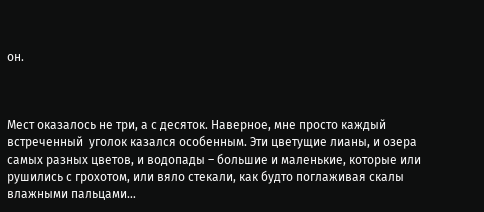он.



Мест оказалось не три, а с десяток. Наверное, мне просто каждый встреченный  уголок казался особенным. Эти цветущие лианы, и озера самых разных цветов, и водопады – большие и маленькие, которые или рушились с грохотом, или вяло стекали, как будто поглаживая скалы влажными пальцами…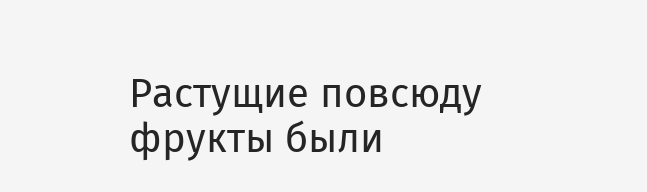Растущие повсюду фрукты были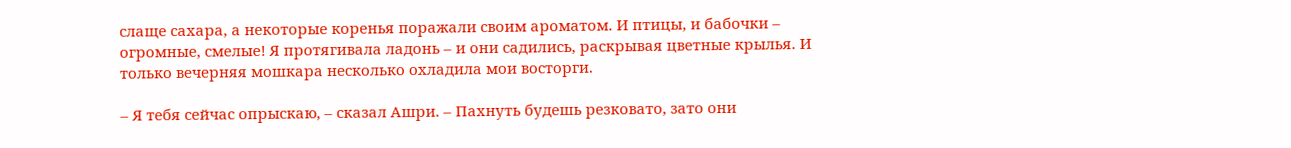слаще сахара, а некоторые коренья поражали своим ароматом. И птицы, и бабочки – огромные, смелые! Я протягивала ладонь – и они садились, раскрывая цветные крылья. И только вечерняя мошкара несколько охладила мои восторги.

– Я тебя сейчас опрыскаю, – сказал Ашри. – Пахнуть будешь резковато, зато они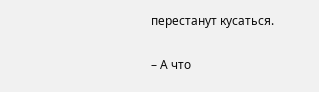перестанут кусаться.

– А что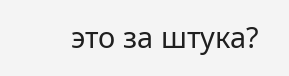это за штука?